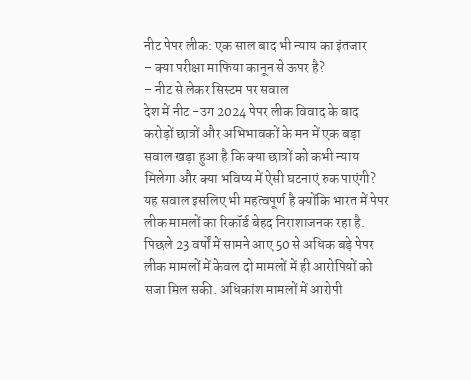नीट पेपर लीक: एक साल बाद भी न्याय का इंतजार
– क्या परीक्षा माफिया कानून से ऊपर है?
– नीट से लेकर सिस्टम पर सवाल
देश में नीट -उग 2024 पेपर लीक विवाद के बाद करोड़ों छात्रों और अभिभावकों के मन में एक बड़ा सवाल खड़ा हुआ है कि क्या छात्रों को कभी न्याय मिलेगा और क्या भविष्य में ऐसी घटनाएं रुक पाएंगी? यह सवाल इसलिए भी महत्वपूर्ण है क्योंकि भारत में पेपर लीक मामलों का रिकॉर्ड बेहद निराशाजनक रहा है. पिछले 23 वर्षों में सामने आए 50 से अधिक बड़े पेपर लीक मामलों में केवल दो मामलों में ही आरोपियों को सजा मिल सकी. अधिकांश मामलों में आरोपी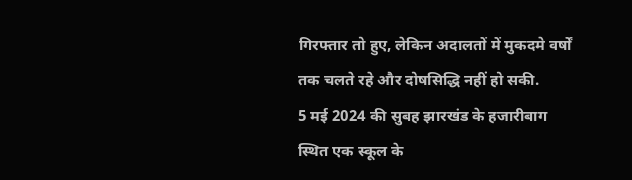गिरफ्तार तो हुए, लेकिन अदालतों में मुकदमे वर्षों तक चलते रहे और दोषसिद्धि नहीं हो सकी.
5 मई 2024 की सुबह झारखंड के हजारीबाग स्थित एक स्कूल के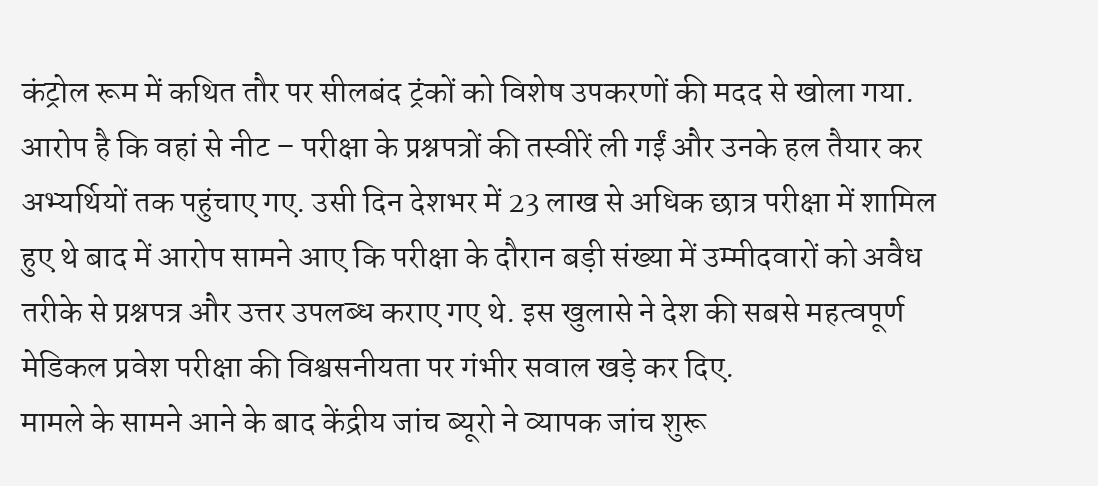कंट्रोल रूम में कथित तौर पर सीलबंद ट्रंकों को विशेष उपकरणों की मदद से खोला गया. आरोप है कि वहां से नीट – परीक्षा के प्रश्नपत्रों की तस्वीरें ली गईं और उनके हल तैयार कर अभ्यर्थियों तक पहुंचाए गए. उसी दिन देशभर में 23 लाख से अधिक छात्र परीक्षा में शामिल हुए थे बाद में आरोप सामने आए कि परीक्षा के दौरान बड़ी संख्या में उम्मीदवारों को अवैध तरीके से प्रश्नपत्र और उत्तर उपलब्ध कराए गए थे. इस खुलासे ने देश की सबसे महत्वपूर्ण मेडिकल प्रवेश परीक्षा की विश्वसनीयता पर गंभीर सवाल खड़े कर दिए.
मामले के सामने आने के बाद केंद्रीय जांच ब्यूरो ने व्यापक जांच शुरू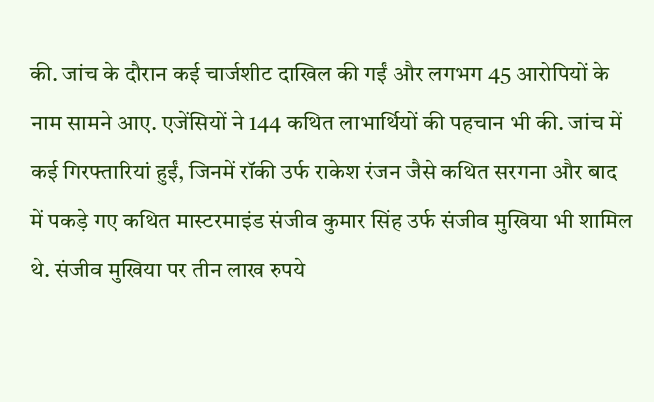की. जांच के दौरान कई चार्जशीट दाखिल की गईं और लगभग 45 आरोपियों के नाम सामने आए. एजेंसियों ने 144 कथित लाभार्थियों की पहचान भी की. जांच में कई गिरफ्तारियां हुईं, जिनमें रॉकी उर्फ राकेश रंजन जैसे कथित सरगना और बाद में पकड़े गए कथित मास्टरमाइंड संजीव कुमार सिंह उर्फ संजीव मुखिया भी शामिल थे. संजीव मुखिया पर तीन लाख रुपये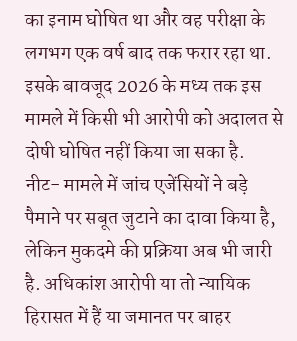का इनाम घोषित था और वह परीक्षा के लगभग एक वर्ष बाद तक फरार रहा था. इसके बावजूद 2026 के मध्य तक इस मामले में किसी भी आरोपी को अदालत से दोषी घोषित नहीं किया जा सका है.
नीट- मामले में जांच एजेंसियों ने बड़े पैमाने पर सबूत जुटाने का दावा किया है, लेकिन मुकदमे की प्रक्रिया अब भी जारी है. अधिकांश आरोपी या तो न्यायिक हिरासत में हैं या जमानत पर बाहर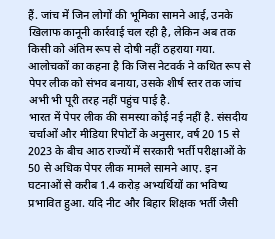हैं. जांच में जिन लोगों की भूमिका सामने आई, उनके खिलाफ कानूनी कार्रवाई चल रही है, लेकिन अब तक किसी को अंतिम रूप से दोषी नहीं ठहराया गया. आलोचकों का कहना है कि जिस नेटवर्क ने कथित रूप से पेपर लीक को संभव बनाया, उसके शीर्ष स्तर तक जांच अभी भी पूरी तरह नहीं पहुंच पाई है.
भारत में पेपर लीक की समस्या कोई नई नहीं है. संसदीय चर्चाओं और मीडिया रिपोर्टों के अनुसार, वर्ष 20 15 से 2023 के बीच आठ राज्यों में सरकारी भर्ती परीक्षाओं के 50 से अधिक पेपर लीक मामले सामने आए. इन घटनाओं से करीब 1.4 करोड़ अभ्यर्थियों का भविष्य प्रभावित हुआ. यदि नीट और बिहार शिक्षक भर्ती जैसी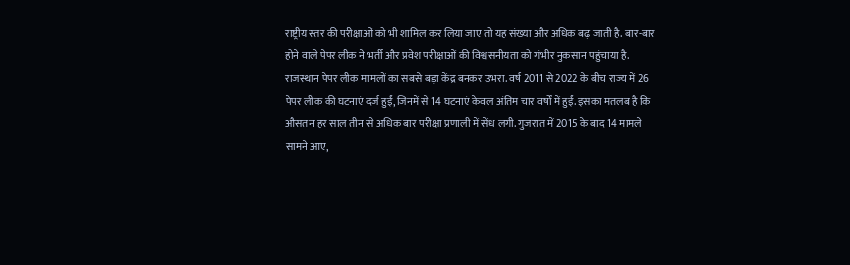राष्ट्रीय स्तर की परीक्षाओं को भी शामिल कर लिया जाए तो यह संख्या और अधिक बढ़ जाती है. बार-बार होने वाले पेपर लीक ने भर्ती और प्रवेश परीक्षाओं की विश्वसनीयता को गंभीर नुकसान पहुंचाया है.
राजस्थान पेपर लीक मामलों का सबसे बड़ा केंद्र बनकर उभरा. वर्ष 2011 से 2022 के बीच राज्य में 26 पेपर लीक की घटनाएं दर्ज हुईं, जिनमें से 14 घटनाएं केवल अंतिम चार वर्षों में हुईं. इसका मतलब है कि औसतन हर साल तीन से अधिक बार परीक्षा प्रणाली में सेंध लगी. गुजरात में 2015 के बाद 14 मामले सामने आए,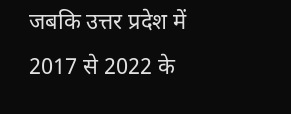जबकि उत्तर प्रदेश में 2017 से 2022 के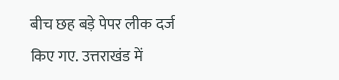बीच छह बड़े पेपर लीक दर्ज किए गए. उत्तराखंड में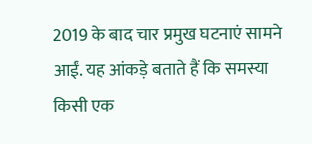2019 के बाद चार प्रमुख घटनाएं सामने आईं. यह आंकड़े बताते हैं कि समस्या किसी एक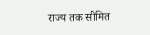राज्य तक सीमित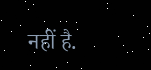नहीं है.